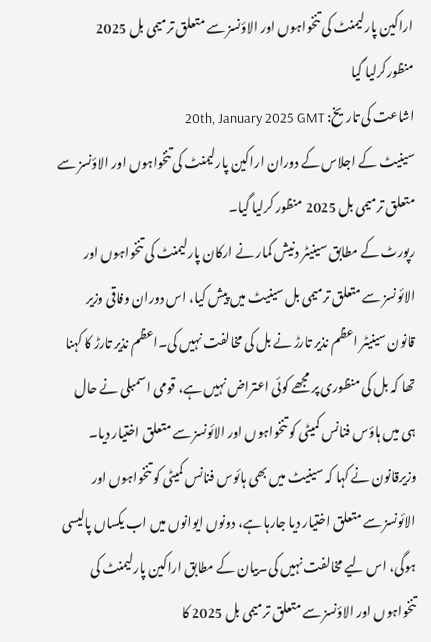اراکین پارلیمنٹ کی تنخواہوں اور الاؤنسز سے متعلق ترمیمی بل 2025 منظورکرلیا گیا
اشاعت کی تاریخ: 20th, January 2025 GMT
سینیٹ کے اجلاس کے دوران اراکین پارلیمنٹ کی تنخواہوں اور الاؤنسز سے متعلق ترمیمی بل 2025 منظور کرلیا گیا۔
رپورٹ کے مطابق سینیٹر دنیش کمار نے ارکان پارلیمنٹ کی تنخواہوں اور الائونسز سے متعلق ترمیمی بل سینیٹ میں پیش کیا، اس دوران وفاقی وزیر قانون سینیٹر اعظم نذیر تارڑ نے بل کی مخالفت نہیں کی۔اعظم نذیر تارڑ کا کہنا تھا کہ بل کی منظوری پر مجھے کوئی اعتراض نہیں ہے، قومی اسمبلی نے حال ہی میں ہاؤس فنانس کمیٹی کو تنخواہوں اور الائونسز سے متعلق اختیار دیا۔
وزیرقانون نے کہا کہ سینیٹ میں بھی ہائوس فنانس کمیٹی کو تنخواہوں اور الائونسز سے متعلق اختیار دیا جارہا ہے، دونوں ایوانوں میں اب یکساں پالیسی ہوگی، اس لیے مخالفت نہیں کی۔بیان کے مطابق اراکین پارلیمنٹ کی تنخواہوں اور الاؤنسز سے متعلق ترمیمی بل 2025 کا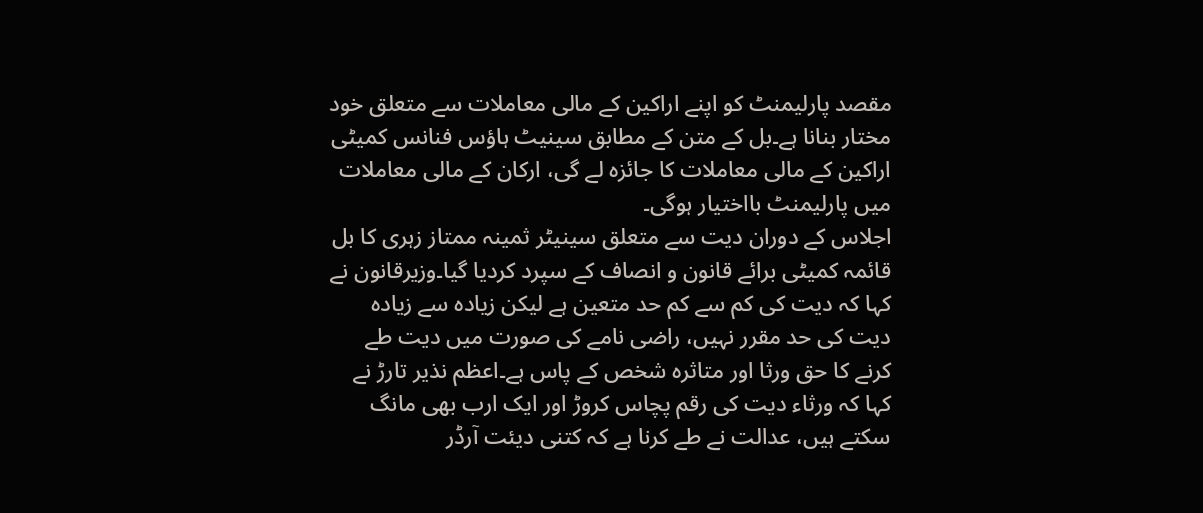مقصد پارلیمنٹ کو اپنے اراکین کے مالی معاملات سے متعلق خود مختار بنانا ہے۔بل کے متن کے مطابق سینیٹ ہاؤس فنانس کمیٹی اراکین کے مالی معاملات کا جائزہ لے گی، ارکان کے مالی معاملات میں پارلیمنٹ بااختیار ہوگی۔
اجلاس کے دوران دیت سے متعلق سینیٹر ثمینہ ممتاز زہری کا بل قائمہ کمیٹی برائے قانون و انصاف کے سپرد کردیا گیا۔وزیرقانون نے کہا کہ دیت کی کم سے کم حد متعین ہے لیکن زیادہ سے زیادہ دیت کی حد مقرر نہیں، راضی نامے کی صورت میں دیت طے کرنے کا حق ورثا اور متاثرہ شخص کے پاس ہے۔اعظم نذیر تارڑ نے کہا کہ ورثاء دیت کی رقم پچاس کروڑ اور ایک ارب بھی مانگ سکتے ہیں، عدالت نے طے کرنا ہے کہ کتنی دیئت آرڈر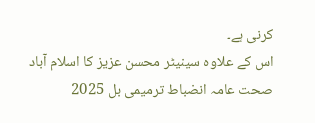کرنی ہے۔
اس کے علاوہ سینیٹر محسن عزیز کا اسلام آباد صحت عامہ انضباط ترمیمی بل 2025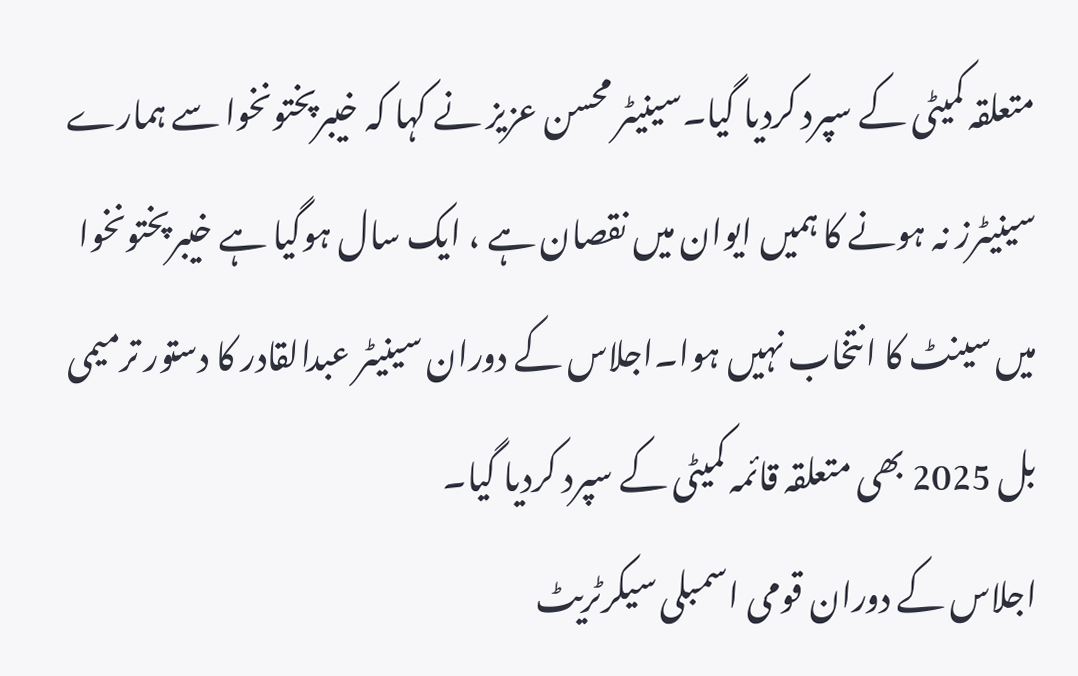متعلقہ کمیٹی کے سپرد کردیا گیا۔سینیٹر محسن عزیز نے کہا کہ خیبرپختونخوا سے ہمارے سینیٹرز نہ ہونے کا ہمیں ایوان میں نقصان ہے ، ایک سال ہوگیا ہے خیبرپختونخوا میں سینٹ کا انتخاب نہیں ہوا۔اجلاس کے دوران سینیٹر عبدالقادر کا دستور ترمیمی بل 2025 بھی متعلقہ قائمہ کمیٹی کے سپرد کردیا گیا۔
اجلاس کے دوران قومی اسمبلی سیکرٹریٹ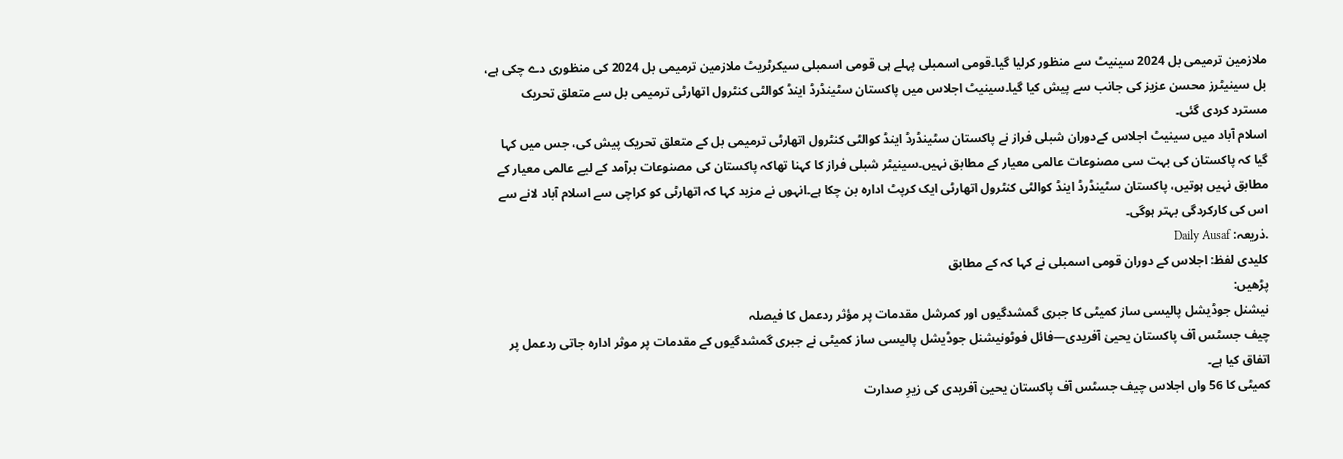ملازمین ترمیمی بل 2024 سینیٹ سے منظور کرلیا گیا۔قومی اسمبلی پہلے ہی قومی اسمبلی سیکرٹریٹ ملازمین ترمیمی بل 2024 کی منظوری دے چکی ہے، بل سینیٹرز محسن عزیز کی جانب سے پیش کیا گیا۔سینیٹ اجلاس میں پاکستان سٹینڈرڈ اینڈ کوالٹی کنٹرول اتھارٹی ترمیمی بل سے متعلق تحریک مسترد کردی گئی۔
اسلام آباد میں سینیٹ اجلاس کےدوران شبلی فراز نے پاکستان سٹینڈرڈ اینڈ کوالٹی کنٹرول اتھارٹی ترمیمی بل کے متعلق تحریک پیش کی، جس میں کہا گیا کہ پاکستان کی بہت سی مصنوعات عالمی معیار کے مطابق نہیں۔سینیٹر شبلی فراز کا کہنا تھاکہ پاکستان کی مصنوعات برآمد کے لیے عالمی معیار کے مطابق نہیں ہوتیں، پاکستان سٹینڈرڈ اینڈ کوالٹی کنٹرول اتھارٹی ایک کرپٹ ادارہ بن چکا ہے۔انہوں نے مزید کہا کہ اتھارٹی کو کراچی سے اسلام آباد لانے سے اس کی کارکردگی بہتر ہوگی۔
.ذریعہ: Daily Ausaf
کلیدی لفظ: اجلاس کے دوران قومی اسمبلی نے کہا کہ کے مطابق
پڑھیں:
نیشنل جوڈیشل پالیسی ساز کمیٹی کا جبری گمشدگیوں اور کمرشل مقدمات پر مؤثر ردعمل کا فیصلہ
چیف جسٹس آف پاکستان یحییٰ آفریدی—فائل فوٹونیشنل جوڈیشل پالیسی ساز کمیٹی نے جبری گمشدگیوں کے مقدمات پر موثر ادارہ جاتی ردعمل پر اتفاق کیا ہے۔
کمیٹی کا 56 واں اجلاس چیف جسٹس آف پاکستان یحییٰ آفریدی کی زیرِ صدارت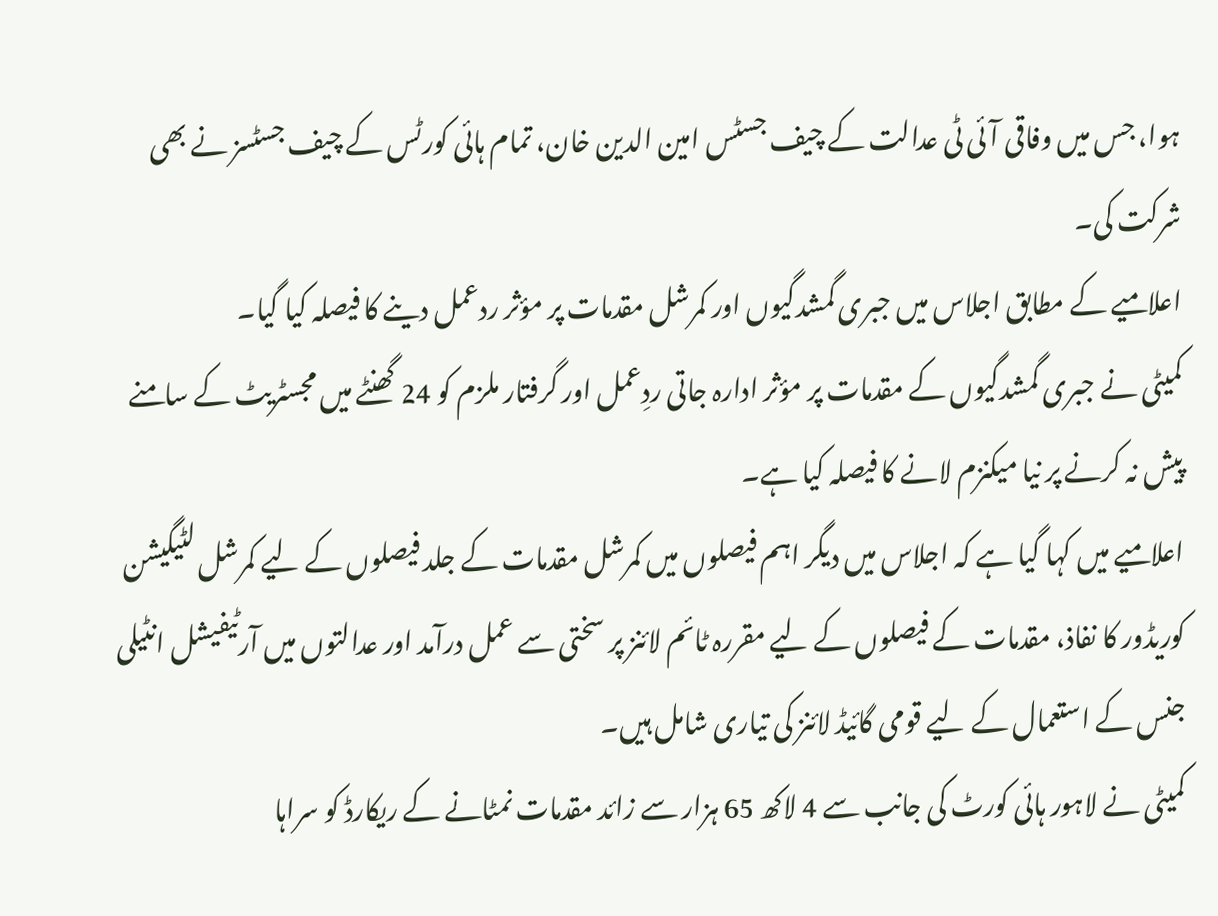ہوا، جس میں وفاقی آئی ٹی عدالت کے چیف جسٹس امین الدین خان، تمام ہائی کورٹس کے چیف جسٹسز نے بھی شرکت کی۔
اعلامیے کے مطابق اجلاس میں جبری گمشدگیوں اور کمرشل مقدمات پر مؤثر ردعمل دینے کا فیصلہ کیا گیا۔
کمیٹی نے جبری گمشدگیوں کے مقدمات پر مؤثر ادارہ جاتی ردِعمل اور گرفتار ملزم کو 24 گھنٹے میں مجسٹریٹ کے سامنے پیش نہ کرنے پر نیا میکنزم لانے کا فیصلہ کیا ہے۔
اعلامیے میں کہا گیا ہے کہ اجلاس میں دیگر اہم فیصلوں میں کمرشل مقدمات کے جلد فیصلوں کے لیے کمرشل لٹیگیشن کوریڈور کا نفاذ، مقدمات کے فیصلوں کے لیے مقررہ ٹائم لائنز پر سختی سے عمل درآمد اور عدالتوں میں آرٹیفیشل انٹیلی جنس کے استعمال کے لیے قومی گائیڈ لائنز کی تیاری شامل ہیں۔
کمیٹی نے لاہور ہائی کورٹ کی جانب سے 4 لاکھ 65 ہزار سے زائد مقدمات نمٹانے کے ریکارڈ کو سراہا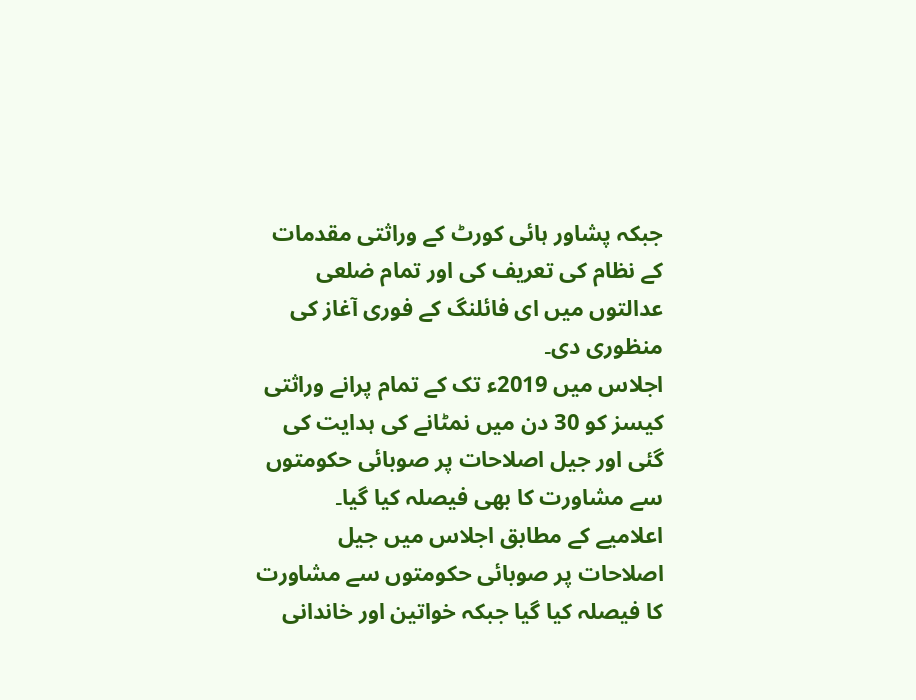جبکہ پشاور ہائی کورٹ کے وراثتی مقدمات کے نظام کی تعریف کی اور تمام ضلعی عدالتوں میں ای فائلنگ کے فوری آغاز کی منظوری دی۔
اجلاس میں 2019ء تک کے تمام پرانے وراثتی کیسز کو 30 دن میں نمٹانے کی ہدایت کی گئی اور جیل اصلاحات پر صوبائی حکومتوں سے مشاورت کا بھی فیصلہ کیا گیا۔
اعلامیے کے مطابق اجلاس میں جیل اصلاحات پر صوبائی حکومتوں سے مشاورت کا فیصلہ کیا گیا جبکہ خواتین اور خاندانی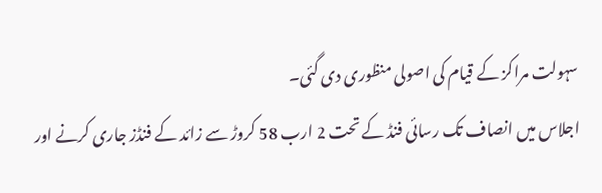سہولت مراکز کے قیام کی اصولی منظوری دی گئی۔
اجلاس میں انصاف تک رسائی فنڈ کے تحت 2 ارب 58 کروڑ سے زائد کے فنڈز جاری کرنے اور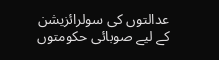عدالتوں کی سولرائزیشن کے لیے صوبائی حکومتوں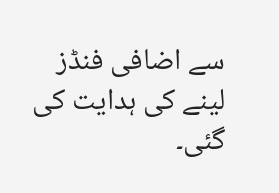سے اضافی فنڈز لینے کی ہدایت کی گئی۔